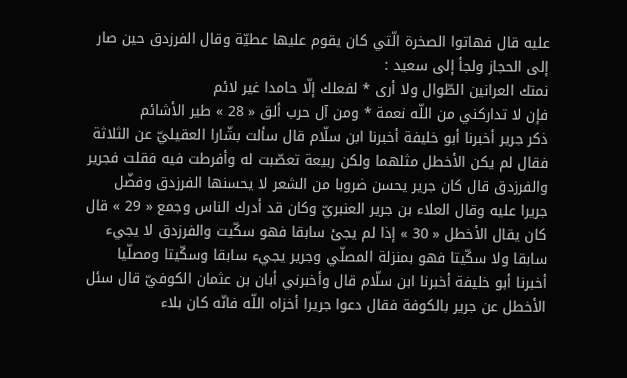عليه قال فهاتوا الصخرة الّتي كان يقوم عليها عطيّة وقال الفرزدق حين صار إلى الحجاز ولجأ إلى سعيد :
نمتك العرانين الطّوال ولا أرى * لفعلك إلّا حامدا غير لائم
فإن لا تداركني من اللّه نعمة * ومن آل حرب ألق « 28 » طير الأشائم
ذكر جرير أخبرنا أبو خليفة أخبرنا ابن سلّام قال سألت بشّارا العقيليّ عن الثلاثة فقال لم يكن الأخطل مثلهما ولكن ربيعة تعصّبت له وأفرطت فيه فقلت فجرير والفرزدق قال كان جرير يحسن ضروبا من الشعر لا يحسنها الفرزدق وفضّل جريرا عليه وقال العلاء بن جرير العنبريّ وكان قد أدرك الناس وجمع « 29 » قال كان يقال الأخطل « 30 » إذا لم يجئ سابقا فهو سكّيت والفرزدق لا يجيء سابقا ولا سكّيتا فهو بمنزلة المصلّي وجرير يجيء سابقا وسكّيتا ومصلّيا أخبرنا أبو خليفة أخبرنا ابن سلّام قال وأخبرني أبان بن عثمان الكوفيّ قال سئل الأخطل عن جرير بالكوفة فقال دعوا جريرا أخزاه اللّه فانّه كان بلاء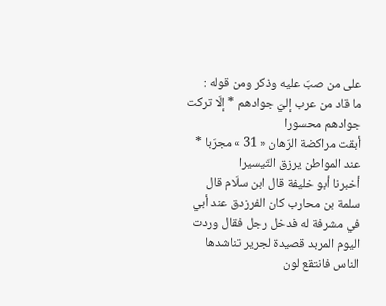على من صبّ عليه وذكر ومن قوله :
ما قاد من عرب إليّ جوادهم * إلّا تركت جوادهم محسورا
أبقت مراكضة الرّهان « 31 » مجرّبا * عند المواطن يرزق التّيسيرا
أخبرنا أبو خليفة قال ابن سلّام قال سلمة بن محارب كان الفرزدق عند أبي في مشرفة له فدخل رجل فقال وردت اليوم المربد قصيدة لجرير تناشدها الناس فانتقع لون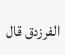الفرزدق قال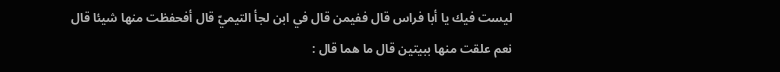ليست فيك يا أبا فراس قال ففيمن قال في ابن لجأ التيميّ قال أفحفظت منها شيئا قال نعم علقت منها ببيتين قال ما هما قال :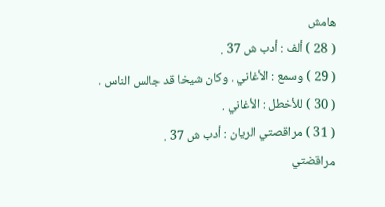هامش
( 28 ) ألف : أدب ش 37 .
( 29 ) وسمع : الأغاني . وكان شيخا قد جالس الناس .
( 30 ) للأخطل : الأغاني .
( 31 ) مراقصتي الريان : أدب ش 37 .
مراقضتي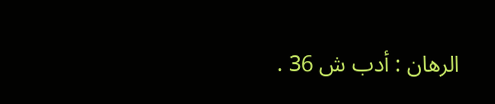الرهان : أدب ش 36 .